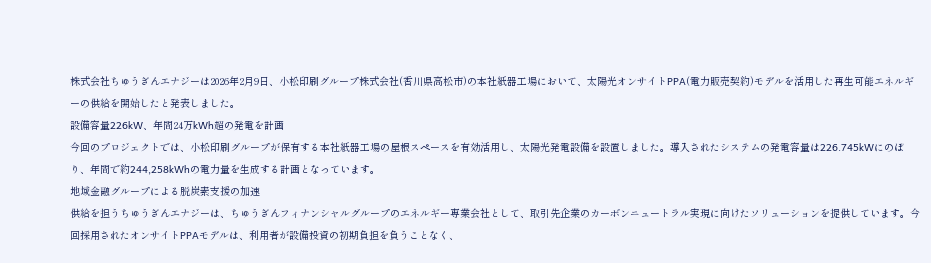株式会社ちゅうぎんエナジーは2026年2月9日、小松印刷グループ株式会社(香川県高松市)の本社紙器工場において、太陽光オンサイトPPA(電力販売契約)モデルを活用した再生可能エネルギーの供給を開始したと発表しました。
設備容量226kW、年間24万kWh超の発電を計画
今回のプロジェクトでは、小松印刷グループが保有する本社紙器工場の屋根スペースを有効活用し、太陽光発電設備を設置しました。導入されたシステムの発電容量は226.745kWにのぼり、年間で約244,258kWhの電力量を生成する計画となっています。
地域金融グループによる脱炭素支援の加速
供給を担うちゅうぎんエナジーは、ちゅうぎんフィナンシャルグループのエネルギー専業会社として、取引先企業のカーボンニュートラル実現に向けたソリューションを提供しています。今回採用されたオンサイトPPAモデルは、利用者が設備投資の初期負担を負うことなく、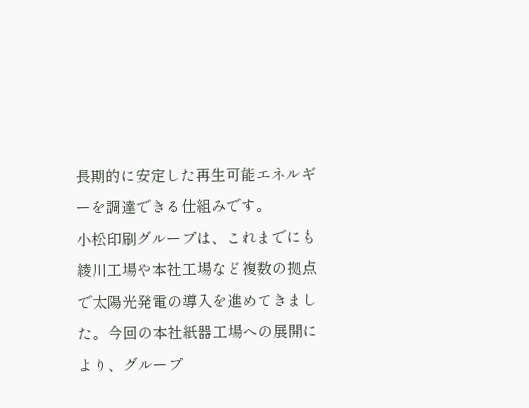長期的に安定した再生可能エネルギーを調達できる仕組みです。
小松印刷グループは、これまでにも綾川工場や本社工場など複数の拠点で太陽光発電の導入を進めてきました。今回の本社紙器工場への展開により、グループ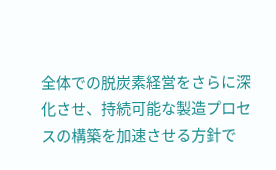全体での脱炭素経営をさらに深化させ、持続可能な製造プロセスの構築を加速させる方針で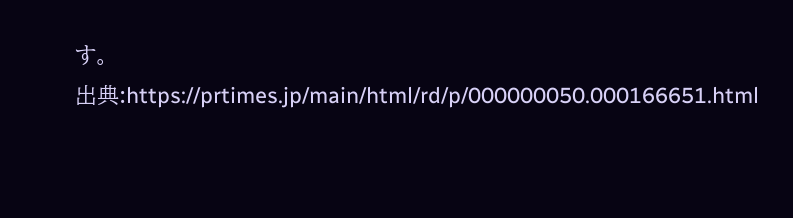す。
出典:https://prtimes.jp/main/html/rd/p/000000050.000166651.html